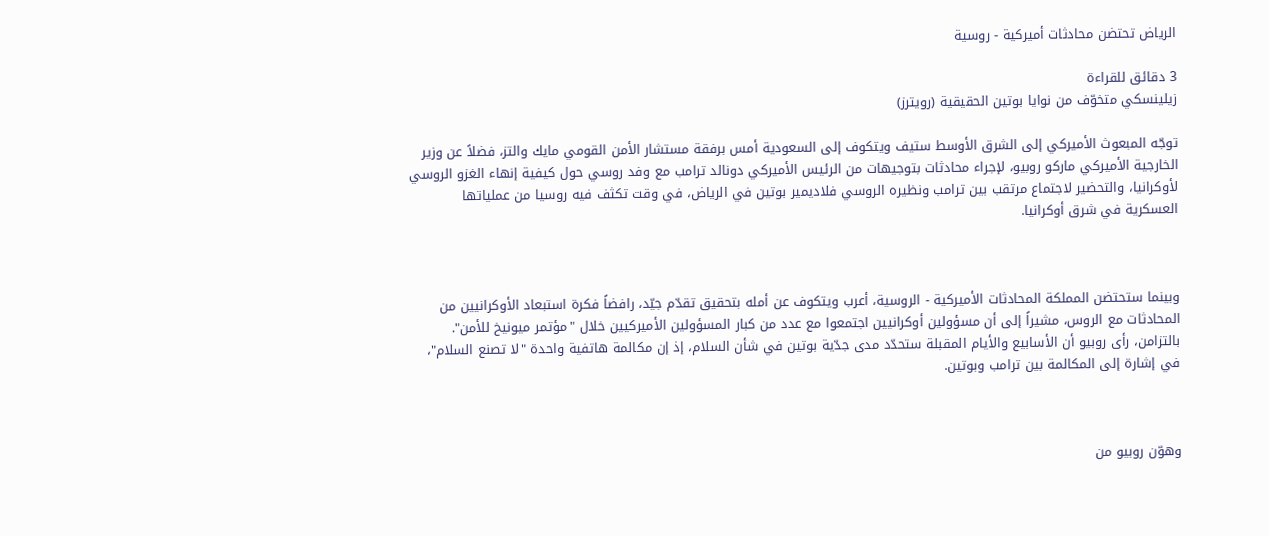الرياض تحتضن محادثات أميركية - روسية

3 دقائق للقراءة
زيلينسكي متخوّف من نوايا بوتين الحقيقية (رويترز)

توجّه المبعوث الأميركي إلى الشرق الأوسط ستيف ويتكوف إلى السعودية أمس برفقة مستشار الأمن القومي مايك والتز، فضلاً عن وزير الخارجية الأميركي ماركو روبيو، لإجراء محادثات بتوجيهات من الرئيس الأميركي دونالد ترامب مع وفد روسي حول كيفية إنهاء الغزو الروسي لأوكرانيا، والتحضير لاجتماع مرتقب بين ترامب ونظيره الروسي فلاديمير بوتين في الرياض، في وقت تكثف فيه روسيا من عملياتها العسكرية في شرق أوكرانيا.



وبينما ستحتضن المملكة المحادثات الأميركية - الروسية، أعرب ويتكوف عن أمله بتحقيق تقدّم جيّد، رافضاً فكرة استبعاد الأوكرانيين من المحادثات مع الروس، مشيراً إلى أن مسؤولين أوكرانيين اجتمعوا مع عدد من كبار المسؤولين الأميركيين خلال "مؤتمر ميونيخ للأمن". بالتزامن، رأى روبيو أن الأسابيع والأيام المقبلة ستحدّد مدى جدّية بوتين في شأن السلام، إذ إن مكالمة هاتفية واحدة "لا تصنع السلام"، في إشارة إلى المكالمة بين ترامب وبوتين.



وهوّن روبيو من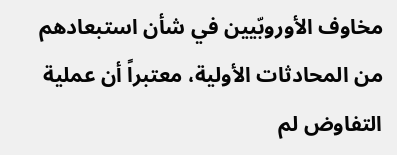مخاوف الأوروبّيين في شأن استبعادهم من المحادثات الأولية، معتبراً أن عملية التفاوض لم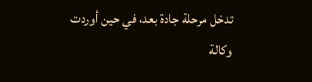تدخل مرحلة جادة بعد، في حين أوردت وكالة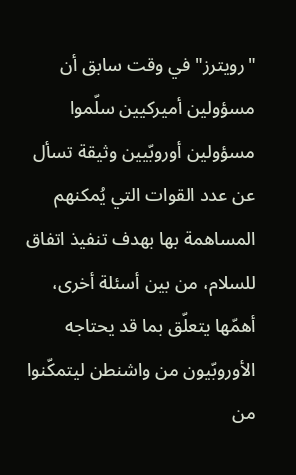"رويترز" في وقت سابق أن مسؤولين أميركيين سلّموا مسؤولين أوروبّيين وثيقة تسأل عن عدد القوات التي يُمكنهم المساهمة بها بهدف تنفيذ اتفاق للسلام، من بين أسئلة أخرى، أهمّها يتعلّق بما قد يحتاجه الأوروبّيون من واشنطن ليتمكّنوا من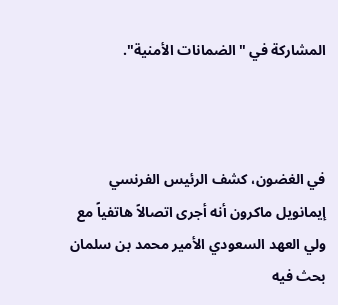المشاركة في "الضمانات الأمنية".



في الغضون، كشف الرئيس الفرنسي إيمانويل ماكرون أنه أجرى اتصالاً هاتفياً مع ولي العهد السعودي الأمير محمد بن سلمان بحث فيه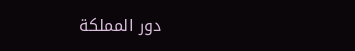دور المملكة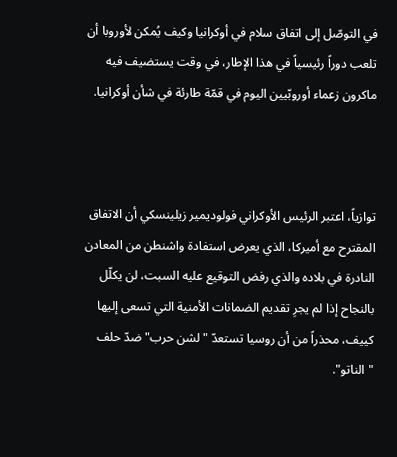في التوصّل إلى اتفاق سلام في أوكرانيا وكيف يُمكن لأوروبا أن تلعب دوراً رئيسياً في هذا الإطار، في وقت يستضيف فيه ماكرون زعماء أوروبّيين اليوم في قمّة طارئة في شأن أوكرانيا.



توازياً، اعتبر الرئيس الأوكراني فولوديمير زيلينسكي أن الاتفاق المقترح مع أميركا، الذي يعرض استفادة واشنطن من المعادن النادرة في بلاده والذي رفض التوقيع عليه السبت، لن يكلّل بالنجاح إذا لم يجرِ تقديم الضمانات الأمنية التي تسعى إليها كييف، محذراً من أن روسيا تستعدّ "لشن حرب" ضدّ حلف "الناتو".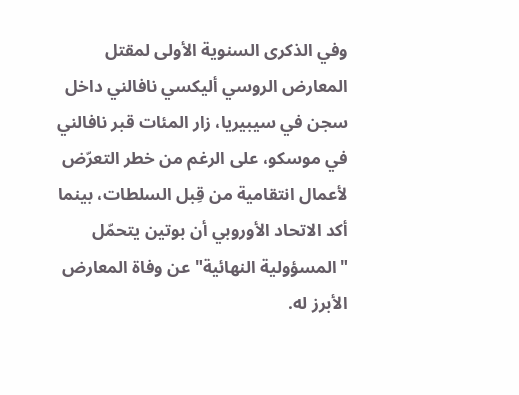وفي الذكرى السنوية الأولى لمقتل المعارض الروسي أليكسي نافالني داخل سجن في سيبيريا، زار المئات قبر نافالني في موسكو، على الرغم من خطر التعرّض لأعمال انتقامية من قِبل السلطات، بينما أكد الاتحاد الأوروبي أن بوتين يتحمّل "المسؤولية النهائية" عن وفاة المعارض الأبرز له.